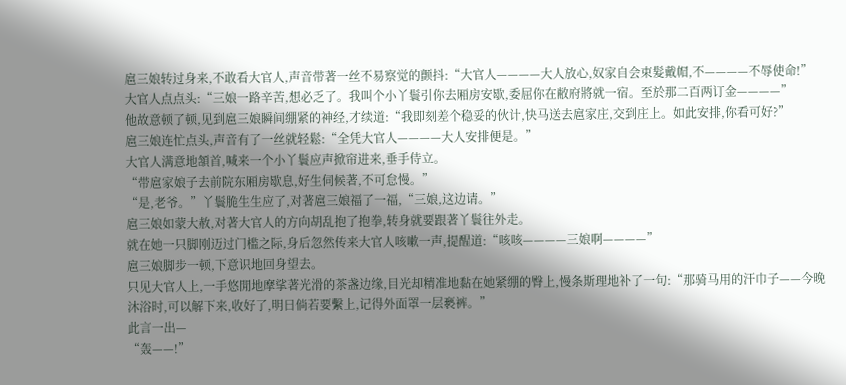扈三娘转过身来,不敢看大官人,声音带著一丝不易察觉的颤抖:“大官人————大人放心,奴家自会束髮戴帽,不————不辱使命!”
大官人点点头:“三娘一路辛苦,想必乏了。我叫个小丫鬟引你去厢房安歇,委屈你在敝府將就一宿。至於那二百两订金————”
他故意顿了顿,见到扈三娘瞬间绷紧的神经,才续道:“我即刻差个稳妥的伙计,快马送去扈家庄,交到庄上。如此安排,你看可好?”
扈三娘连忙点头,声音有了一丝就轻鬆:“全凭大官人————大人安排便是。”
大官人满意地頷首,喊来一个小丫鬟应声掀帘进来,垂手侍立。
“带扈家娘子去前院东厢房歇息,好生伺候著,不可怠慢。”
“是,老爷。”丫鬟脆生生应了,对著扈三娘福了一福,“三娘,这边请。”
扈三娘如蒙大赦,对著大官人的方向胡乱抱了抱拳,转身就要跟著丫鬟往外走。
就在她一只脚刚迈过门槛之际,身后忽然传来大官人咳嗽一声,提醒道:“咳咳————三娘啊————”
扈三娘脚步一顿,下意识地回身望去。
只见大官人上,一手悠閒地摩挲著光滑的茶盏边缘,目光却精准地黏在她紧绷的臀上,慢条斯理地补了一句:“那骑马用的汗巾子——今晚沐浴时,可以解下来,收好了,明日倘若要繫上,记得外面罩一层褻裤。”
此言一出—
“轰——!”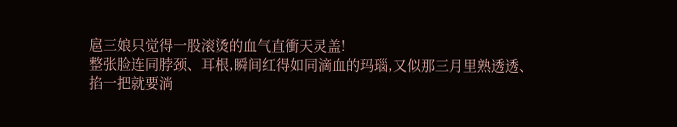扈三娘只觉得一股滚烫的血气直衝天灵盖!
整张脸连同脖颈、耳根,瞬间红得如同滴血的玛瑙,又似那三月里熟透透、
掐一把就要淌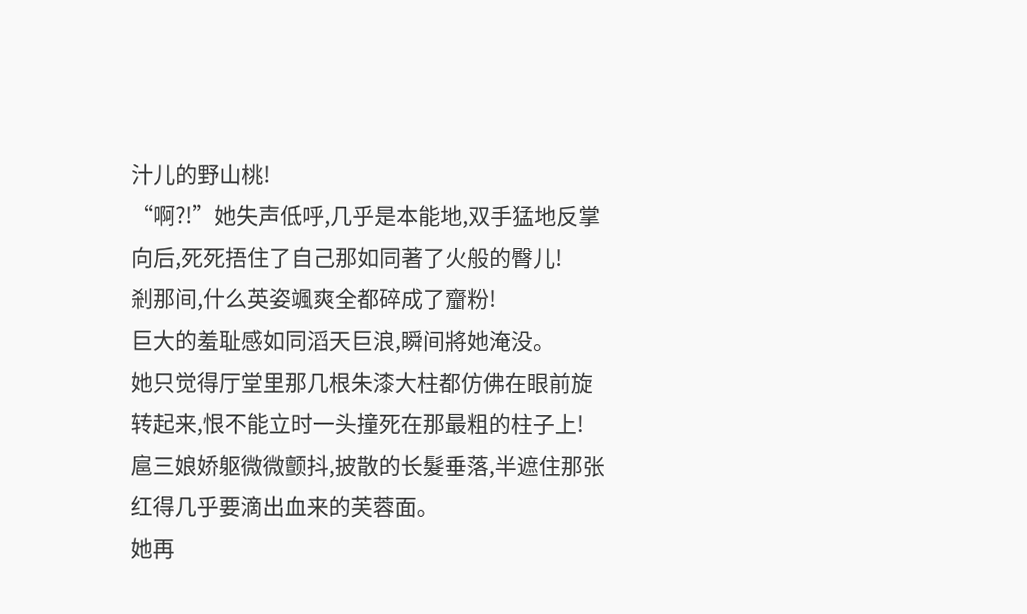汁儿的野山桃!
“啊?!”她失声低呼,几乎是本能地,双手猛地反掌向后,死死捂住了自己那如同著了火般的臀儿!
剎那间,什么英姿颯爽全都碎成了齏粉!
巨大的羞耻感如同滔天巨浪,瞬间將她淹没。
她只觉得厅堂里那几根朱漆大柱都仿佛在眼前旋转起来,恨不能立时一头撞死在那最粗的柱子上!
扈三娘娇躯微微颤抖,披散的长髮垂落,半遮住那张红得几乎要滴出血来的芙蓉面。
她再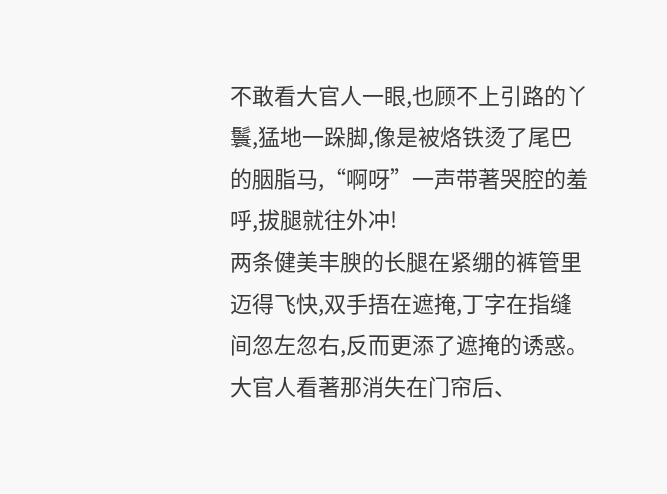不敢看大官人一眼,也顾不上引路的丫鬟,猛地一跺脚,像是被烙铁烫了尾巴的胭脂马,“啊呀”一声带著哭腔的羞呼,拔腿就往外冲!
两条健美丰腴的长腿在紧绷的裤管里迈得飞快,双手捂在遮掩,丁字在指缝间忽左忽右,反而更添了遮掩的诱惑。
大官人看著那消失在门帘后、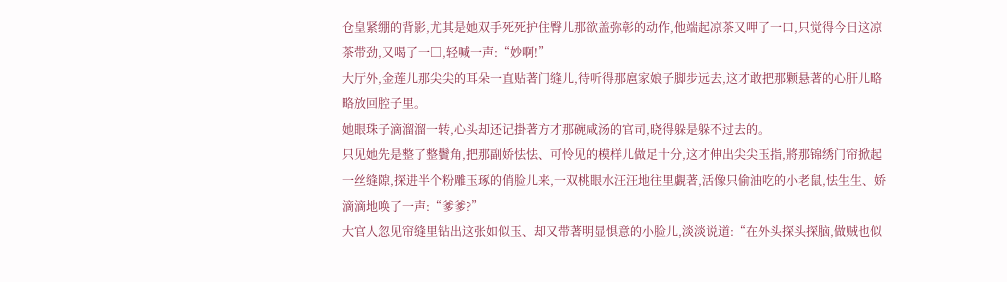仓皇紧绷的背影,尤其是她双手死死护住臀儿那欲盖弥彰的动作,他端起凉茶又呷了一口,只觉得今日这凉茶带劲,又喝了一□,轻喊一声:“妙啊!”
大厅外,金莲儿那尖尖的耳朵一直贴著门缝儿,待听得那扈家娘子脚步远去,这才敢把那颗悬著的心肝儿略略放回腔子里。
她眼珠子滴溜溜一转,心头却还记掛著方才那碗咸汤的官司,晓得躲是躲不过去的。
只见她先是整了整鬢角,把那副娇怯怯、可怜见的模样儿做足十分,这才伸出尖尖玉指,將那锦绣门帘掀起一丝缝隙,探进半个粉雕玉琢的俏脸儿来,一双桃眼水汪汪地往里覷著,活像只偷油吃的小老鼠,怯生生、娇滴滴地唤了一声:“爹爹?”
大官人忽见帘缝里钻出这张如似玉、却又带著明显惧意的小脸儿,淡淡说道:“在外头探头探脑,做贼也似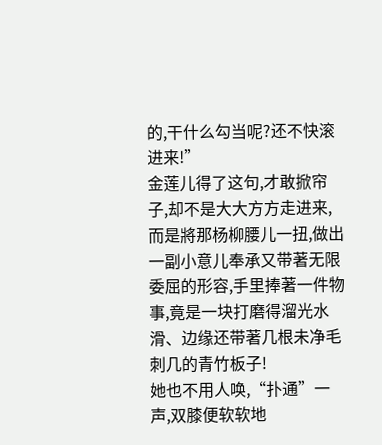的,干什么勾当呢?还不快滚进来!”
金莲儿得了这句,才敢掀帘子,却不是大大方方走进来,而是將那杨柳腰儿一扭,做出一副小意儿奉承又带著无限委屈的形容,手里捧著一件物事,竟是一块打磨得溜光水滑、边缘还带著几根未净毛刺几的青竹板子!
她也不用人唤,“扑通”一声,双膝便软软地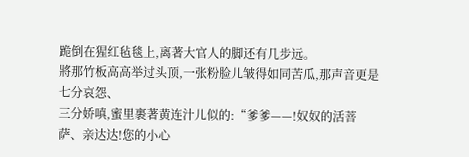跪倒在猩红毡毯上,离著大官人的脚还有几步远。
將那竹板高高举过头顶,一张粉脸儿皱得如同苦瓜,那声音更是七分哀怨、
三分娇嗔,蜜里裹著黄连汁儿似的:“爹爹——!奴奴的活菩萨、亲达达!您的小心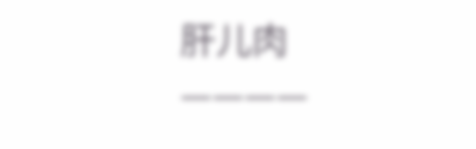肝儿肉————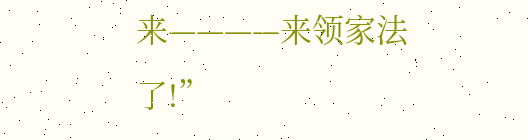来————来领家法了!”